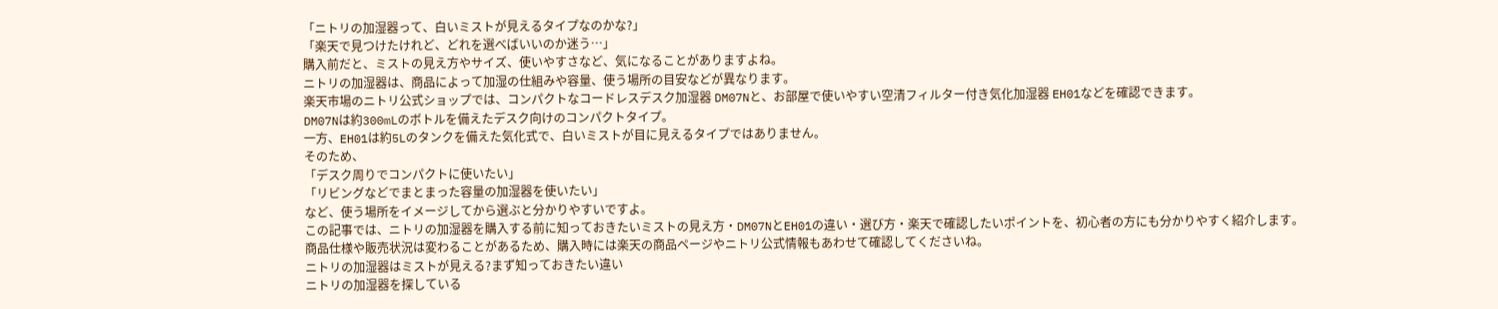「ニトリの加湿器って、白いミストが見えるタイプなのかな?」
「楽天で見つけたけれど、どれを選べばいいのか迷う…」
購入前だと、ミストの見え方やサイズ、使いやすさなど、気になることがありますよね。
ニトリの加湿器は、商品によって加湿の仕組みや容量、使う場所の目安などが異なります。
楽天市場のニトリ公式ショップでは、コンパクトなコードレスデスク加湿器 DM07Nと、お部屋で使いやすい空清フィルター付き気化加湿器 EH01などを確認できます。
DM07Nは約300mLのボトルを備えたデスク向けのコンパクトタイプ。
一方、EH01は約5Lのタンクを備えた気化式で、白いミストが目に見えるタイプではありません。
そのため、
「デスク周りでコンパクトに使いたい」
「リビングなどでまとまった容量の加湿器を使いたい」
など、使う場所をイメージしてから選ぶと分かりやすいですよ。
この記事では、ニトリの加湿器を購入する前に知っておきたいミストの見え方・DM07NとEH01の違い・選び方・楽天で確認したいポイントを、初心者の方にも分かりやすく紹介します。
商品仕様や販売状況は変わることがあるため、購入時には楽天の商品ページやニトリ公式情報もあわせて確認してくださいね。
ニトリの加湿器はミストが見える?まず知っておきたい違い
ニトリの加湿器を探している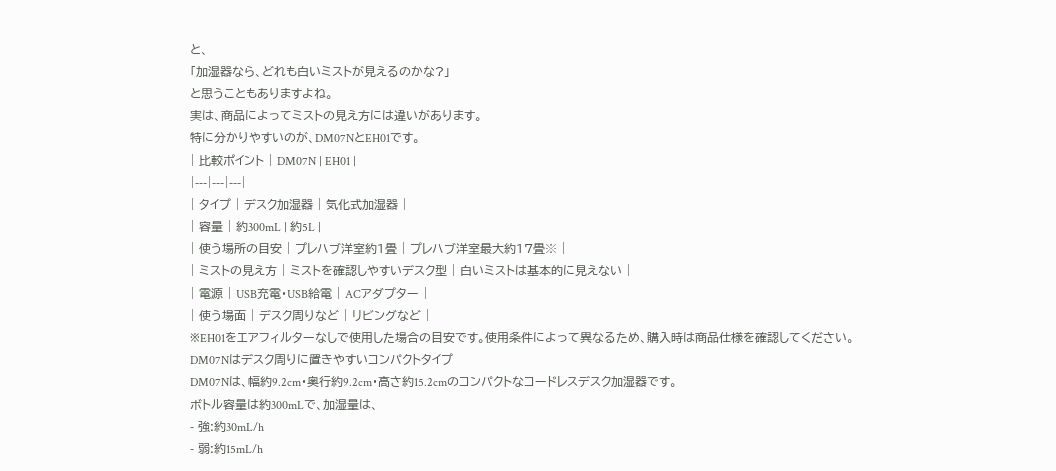と、
「加湿器なら、どれも白いミストが見えるのかな?」
と思うこともありますよね。
実は、商品によってミストの見え方には違いがあります。
特に分かりやすいのが、DM07NとEH01です。
| 比較ポイント | DM07N | EH01 |
|---|---|---|
| タイプ | デスク加湿器 | 気化式加湿器 |
| 容量 | 約300mL | 約5L |
| 使う場所の目安 | プレハブ洋室約1畳 | プレハブ洋室最大約17畳※ |
| ミストの見え方 | ミストを確認しやすいデスク型 | 白いミストは基本的に見えない |
| 電源 | USB充電・USB給電 | ACアダプター |
| 使う場面 | デスク周りなど | リビングなど |
※EH01をエアフィルターなしで使用した場合の目安です。使用条件によって異なるため、購入時は商品仕様を確認してください。
DM07Nはデスク周りに置きやすいコンパクトタイプ
DM07Nは、幅約9.2cm・奥行約9.2cm・高さ約15.2cmのコンパクトなコードレスデスク加湿器です。
ボトル容量は約300mLで、加湿量は、
- 強:約30mL/h
- 弱:約15mL/h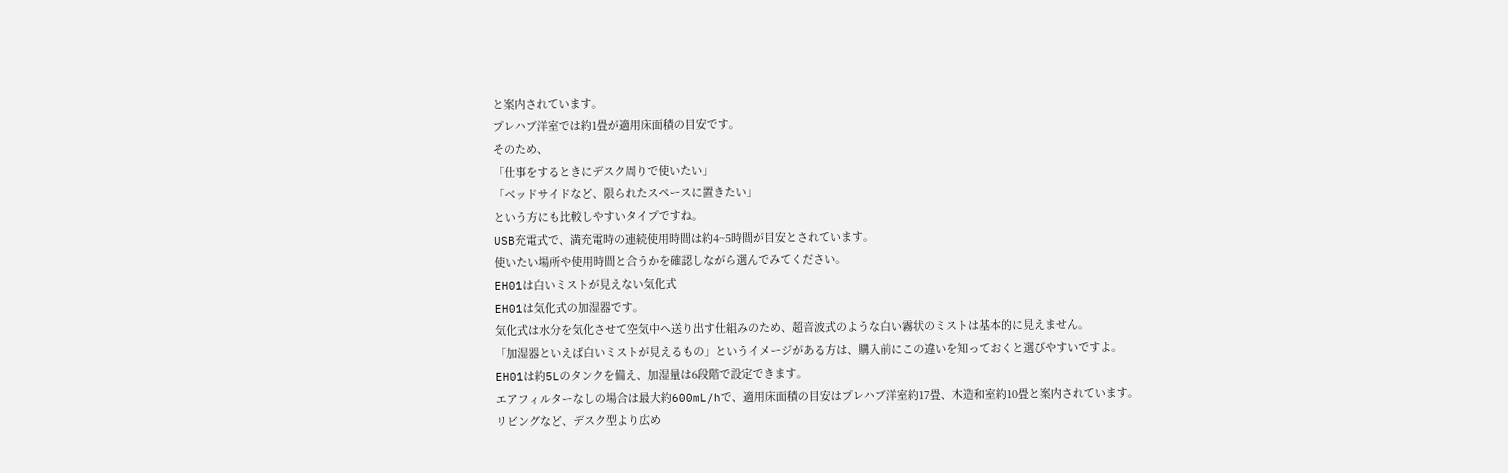と案内されています。
プレハブ洋室では約1畳が適用床面積の目安です。
そのため、
「仕事をするときにデスク周りで使いたい」
「ベッドサイドなど、限られたスペースに置きたい」
という方にも比較しやすいタイプですね。
USB充電式で、満充電時の連続使用時間は約4~5時間が目安とされています。
使いたい場所や使用時間と合うかを確認しながら選んでみてください。
EH01は白いミストが見えない気化式
EH01は気化式の加湿器です。
気化式は水分を気化させて空気中へ送り出す仕組みのため、超音波式のような白い霧状のミストは基本的に見えません。
「加湿器といえば白いミストが見えるもの」というイメージがある方は、購入前にこの違いを知っておくと選びやすいですよ。
EH01は約5Lのタンクを備え、加湿量は6段階で設定できます。
エアフィルターなしの場合は最大約600mL/hで、適用床面積の目安はプレハブ洋室約17畳、木造和室約10畳と案内されています。
リビングなど、デスク型より広め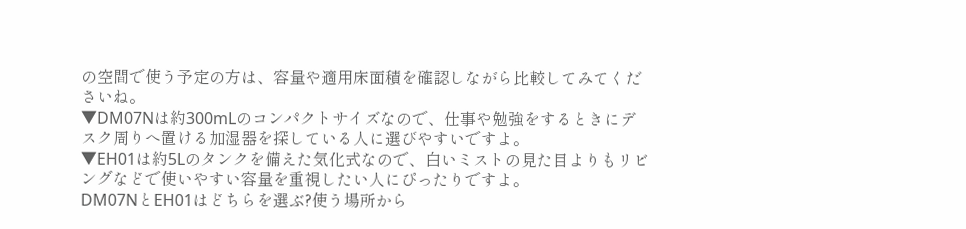の空間で使う予定の方は、容量や適用床面積を確認しながら比較してみてくださいね。
▼DM07Nは約300mLのコンパクトサイズなので、仕事や勉強をするときにデスク周りへ置ける加湿器を探している人に選びやすいですよ。
▼EH01は約5Lのタンクを備えた気化式なので、白いミストの見た目よりもリビングなどで使いやすい容量を重視したい人にぴったりですよ。
DM07NとEH01はどちらを選ぶ?使う場所から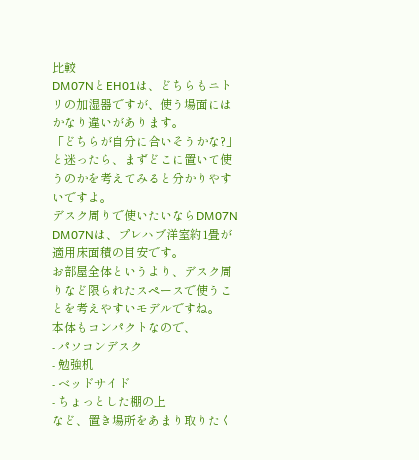比較
DM07NとEH01は、どちらもニトリの加湿器ですが、使う場面にはかなり違いがあります。
「どちらが自分に合いそうかな?」と迷ったら、まずどこに置いて使うのかを考えてみると分かりやすいですよ。
デスク周りで使いたいならDM07N
DM07Nは、プレハブ洋室約1畳が適用床面積の目安です。
お部屋全体というより、デスク周りなど限られたスペースで使うことを考えやすいモデルですね。
本体もコンパクトなので、
- パソコンデスク
- 勉強机
- ベッドサイド
- ちょっとした棚の上
など、置き場所をあまり取りたく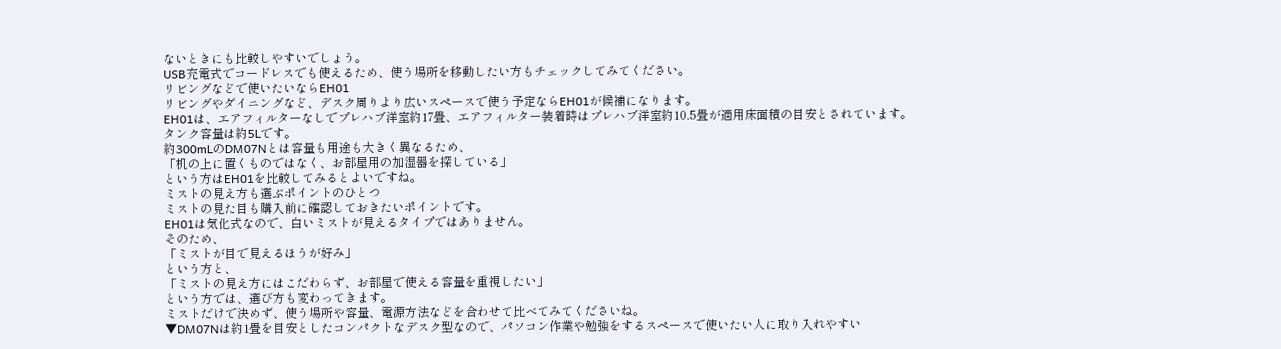ないときにも比較しやすいでしょう。
USB充電式でコードレスでも使えるため、使う場所を移動したい方もチェックしてみてください。
リビングなどで使いたいならEH01
リビングやダイニングなど、デスク周りより広いスペースで使う予定ならEH01が候補になります。
EH01は、エアフィルターなしでプレハブ洋室約17畳、エアフィルター装着時はプレハブ洋室約10.5畳が適用床面積の目安とされています。
タンク容量は約5Lです。
約300mLのDM07Nとは容量も用途も大きく異なるため、
「机の上に置くものではなく、お部屋用の加湿器を探している」
という方はEH01を比較してみるとよいですね。
ミストの見え方も選ぶポイントのひとつ
ミストの見た目も購入前に確認しておきたいポイントです。
EH01は気化式なので、白いミストが見えるタイプではありません。
そのため、
「ミストが目で見えるほうが好み」
という方と、
「ミストの見え方にはこだわらず、お部屋で使える容量を重視したい」
という方では、選び方も変わってきます。
ミストだけで決めず、使う場所や容量、電源方法などを合わせて比べてみてくださいね。
▼DM07Nは約1畳を目安としたコンパクトなデスク型なので、パソコン作業や勉強をするスペースで使いたい人に取り入れやすい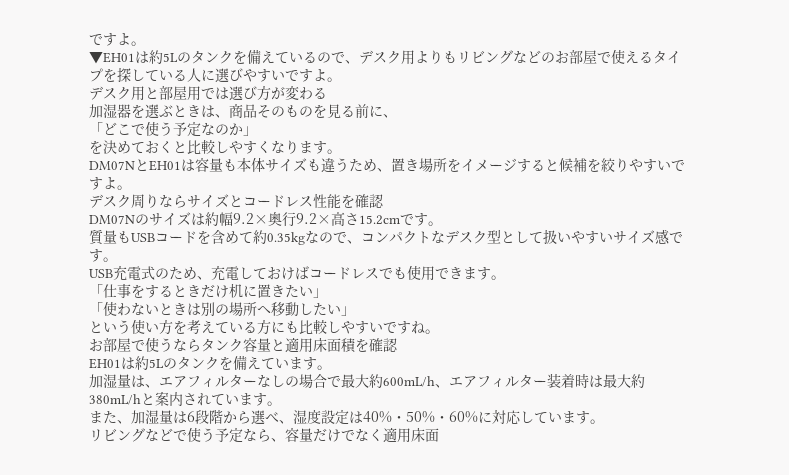ですよ。
▼EH01は約5Lのタンクを備えているので、デスク用よりもリビングなどのお部屋で使えるタイプを探している人に選びやすいですよ。
デスク用と部屋用では選び方が変わる
加湿器を選ぶときは、商品そのものを見る前に、
「どこで使う予定なのか」
を決めておくと比較しやすくなります。
DM07NとEH01は容量も本体サイズも違うため、置き場所をイメージすると候補を絞りやすいですよ。
デスク周りならサイズとコードレス性能を確認
DM07Nのサイズは約幅9.2×奥行9.2×高さ15.2cmです。
質量もUSBコードを含めて約0.35kgなので、コンパクトなデスク型として扱いやすいサイズ感です。
USB充電式のため、充電しておけばコードレスでも使用できます。
「仕事をするときだけ机に置きたい」
「使わないときは別の場所へ移動したい」
という使い方を考えている方にも比較しやすいですね。
お部屋で使うならタンク容量と適用床面積を確認
EH01は約5Lのタンクを備えています。
加湿量は、エアフィルターなしの場合で最大約600mL/h、エアフィルター装着時は最大約380mL/hと案内されています。
また、加湿量は6段階から選べ、湿度設定は40%・50%・60%に対応しています。
リビングなどで使う予定なら、容量だけでなく適用床面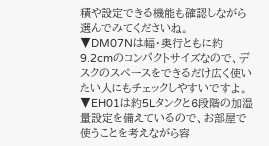積や設定できる機能も確認しながら選んでみてくださいね。
▼DM07Nは幅・奥行ともに約9.2cmのコンパクトサイズなので、デスクのスペースをできるだけ広く使いたい人にもチェックしやすいですよ。
▼EH01は約5Lタンクと6段階の加湿量設定を備えているので、お部屋で使うことを考えながら容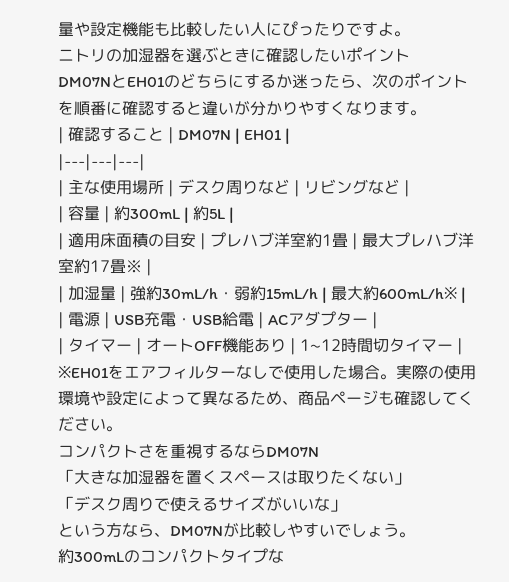量や設定機能も比較したい人にぴったりですよ。
ニトリの加湿器を選ぶときに確認したいポイント
DM07NとEH01のどちらにするか迷ったら、次のポイントを順番に確認すると違いが分かりやすくなります。
| 確認すること | DM07N | EH01 |
|---|---|---|
| 主な使用場所 | デスク周りなど | リビングなど |
| 容量 | 約300mL | 約5L |
| 適用床面積の目安 | プレハブ洋室約1畳 | 最大プレハブ洋室約17畳※ |
| 加湿量 | 強約30mL/h・弱約15mL/h | 最大約600mL/h※ |
| 電源 | USB充電・USB給電 | ACアダプター |
| タイマー | オートOFF機能あり | 1~12時間切タイマー |
※EH01をエアフィルターなしで使用した場合。実際の使用環境や設定によって異なるため、商品ページも確認してください。
コンパクトさを重視するならDM07N
「大きな加湿器を置くスペースは取りたくない」
「デスク周りで使えるサイズがいいな」
という方なら、DM07Nが比較しやすいでしょう。
約300mLのコンパクトタイプな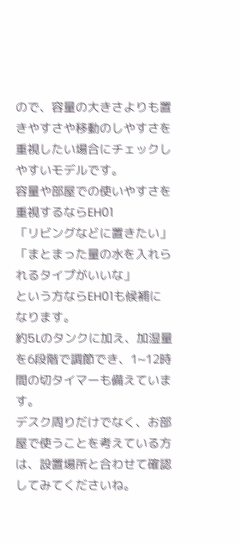ので、容量の大きさよりも置きやすさや移動のしやすさを重視したい場合にチェックしやすいモデルです。
容量や部屋での使いやすさを重視するならEH01
「リビングなどに置きたい」
「まとまった量の水を入れられるタイプがいいな」
という方ならEH01も候補になります。
約5Lのタンクに加え、加湿量を6段階で調節でき、1~12時間の切タイマーも備えています。
デスク周りだけでなく、お部屋で使うことを考えている方は、設置場所と合わせて確認してみてくださいね。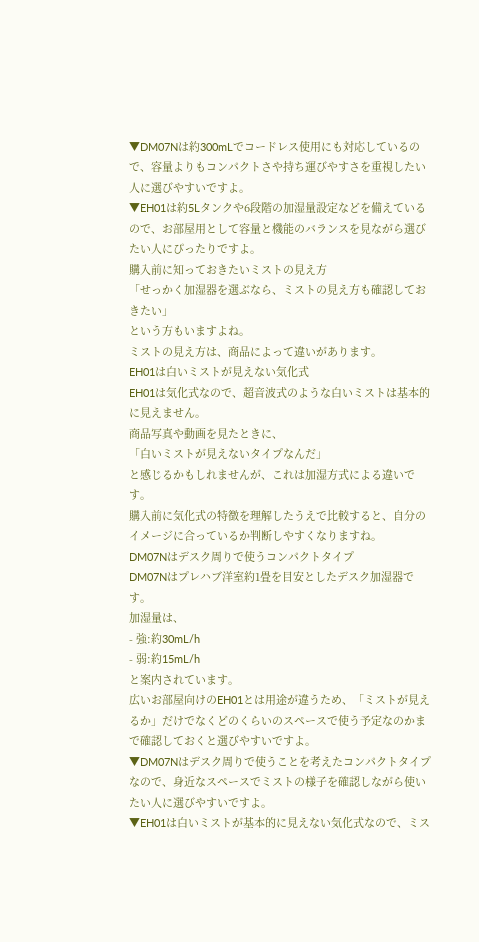▼DM07Nは約300mLでコードレス使用にも対応しているので、容量よりもコンパクトさや持ち運びやすさを重視したい人に選びやすいですよ。
▼EH01は約5Lタンクや6段階の加湿量設定などを備えているので、お部屋用として容量と機能のバランスを見ながら選びたい人にぴったりですよ。
購入前に知っておきたいミストの見え方
「せっかく加湿器を選ぶなら、ミストの見え方も確認しておきたい」
という方もいますよね。
ミストの見え方は、商品によって違いがあります。
EH01は白いミストが見えない気化式
EH01は気化式なので、超音波式のような白いミストは基本的に見えません。
商品写真や動画を見たときに、
「白いミストが見えないタイプなんだ」
と感じるかもしれませんが、これは加湿方式による違いです。
購入前に気化式の特徴を理解したうえで比較すると、自分のイメージに合っているか判断しやすくなりますね。
DM07Nはデスク周りで使うコンパクトタイプ
DM07Nはプレハブ洋室約1畳を目安としたデスク加湿器です。
加湿量は、
- 強:約30mL/h
- 弱:約15mL/h
と案内されています。
広いお部屋向けのEH01とは用途が違うため、「ミストが見えるか」だけでなくどのくらいのスペースで使う予定なのかまで確認しておくと選びやすいですよ。
▼DM07Nはデスク周りで使うことを考えたコンパクトタイプなので、身近なスペースでミストの様子を確認しながら使いたい人に選びやすいですよ。
▼EH01は白いミストが基本的に見えない気化式なので、ミス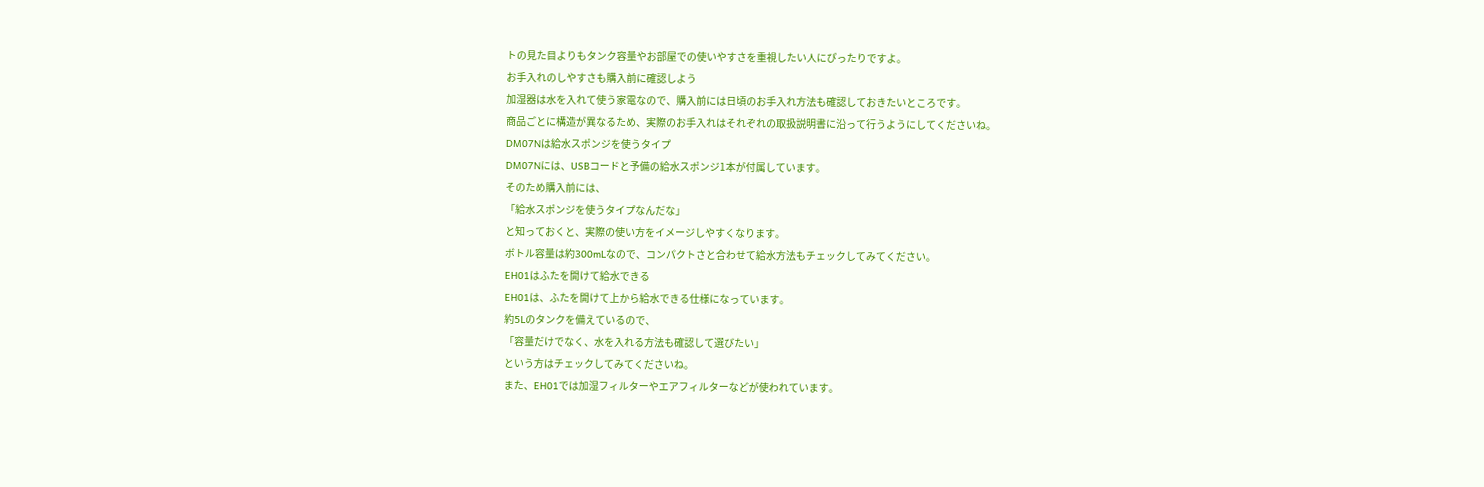トの見た目よりもタンク容量やお部屋での使いやすさを重視したい人にぴったりですよ。
お手入れのしやすさも購入前に確認しよう
加湿器は水を入れて使う家電なので、購入前には日頃のお手入れ方法も確認しておきたいところです。
商品ごとに構造が異なるため、実際のお手入れはそれぞれの取扱説明書に沿って行うようにしてくださいね。
DM07Nは給水スポンジを使うタイプ
DM07Nには、USBコードと予備の給水スポンジ1本が付属しています。
そのため購入前には、
「給水スポンジを使うタイプなんだな」
と知っておくと、実際の使い方をイメージしやすくなります。
ボトル容量は約300mLなので、コンパクトさと合わせて給水方法もチェックしてみてください。
EH01はふたを開けて給水できる
EH01は、ふたを開けて上から給水できる仕様になっています。
約5Lのタンクを備えているので、
「容量だけでなく、水を入れる方法も確認して選びたい」
という方はチェックしてみてくださいね。
また、EH01では加湿フィルターやエアフィルターなどが使われています。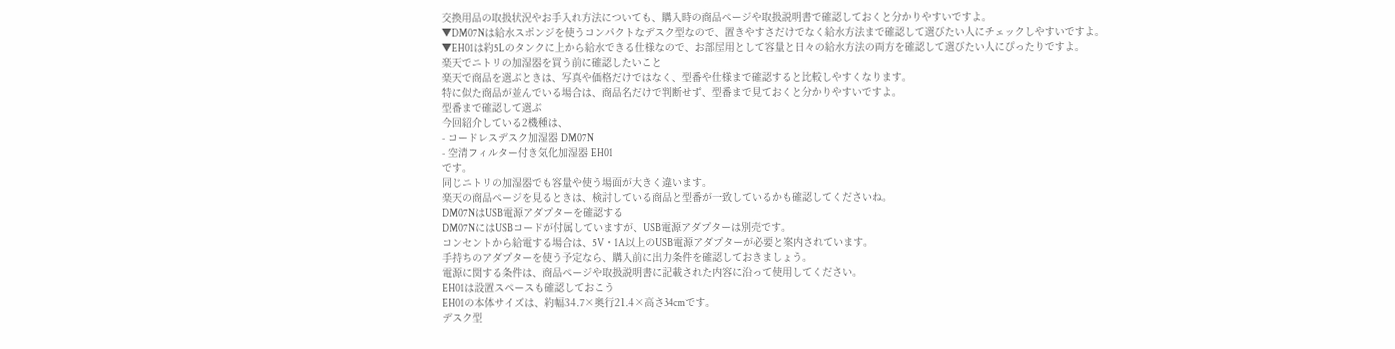交換用品の取扱状況やお手入れ方法についても、購入時の商品ページや取扱説明書で確認しておくと分かりやすいですよ。
▼DM07Nは給水スポンジを使うコンパクトなデスク型なので、置きやすさだけでなく給水方法まで確認して選びたい人にチェックしやすいですよ。
▼EH01は約5Lのタンクに上から給水できる仕様なので、お部屋用として容量と日々の給水方法の両方を確認して選びたい人にぴったりですよ。
楽天でニトリの加湿器を買う前に確認したいこと
楽天で商品を選ぶときは、写真や価格だけではなく、型番や仕様まで確認すると比較しやすくなります。
特に似た商品が並んでいる場合は、商品名だけで判断せず、型番まで見ておくと分かりやすいですよ。
型番まで確認して選ぶ
今回紹介している2機種は、
- コードレスデスク加湿器 DM07N
- 空清フィルター付き気化加湿器 EH01
です。
同じニトリの加湿器でも容量や使う場面が大きく違います。
楽天の商品ページを見るときは、検討している商品と型番が一致しているかも確認してくださいね。
DM07NはUSB電源アダプターを確認する
DM07NにはUSBコードが付属していますが、USB電源アダプターは別売です。
コンセントから給電する場合は、5V・1A以上のUSB電源アダプターが必要と案内されています。
手持ちのアダプターを使う予定なら、購入前に出力条件を確認しておきましょう。
電源に関する条件は、商品ページや取扱説明書に記載された内容に沿って使用してください。
EH01は設置スペースも確認しておこう
EH01の本体サイズは、約幅34.7×奥行21.4×高さ34cmです。
デスク型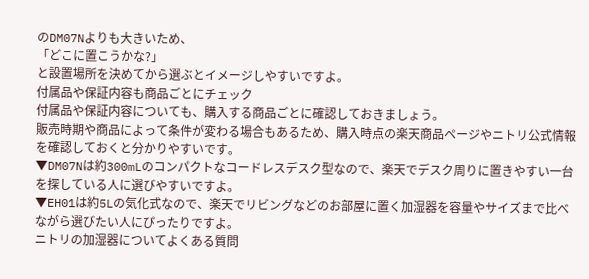のDM07Nよりも大きいため、
「どこに置こうかな?」
と設置場所を決めてから選ぶとイメージしやすいですよ。
付属品や保証内容も商品ごとにチェック
付属品や保証内容についても、購入する商品ごとに確認しておきましょう。
販売時期や商品によって条件が変わる場合もあるため、購入時点の楽天商品ページやニトリ公式情報を確認しておくと分かりやすいです。
▼DM07Nは約300mLのコンパクトなコードレスデスク型なので、楽天でデスク周りに置きやすい一台を探している人に選びやすいですよ。
▼EH01は約5Lの気化式なので、楽天でリビングなどのお部屋に置く加湿器を容量やサイズまで比べながら選びたい人にぴったりですよ。
ニトリの加湿器についてよくある質問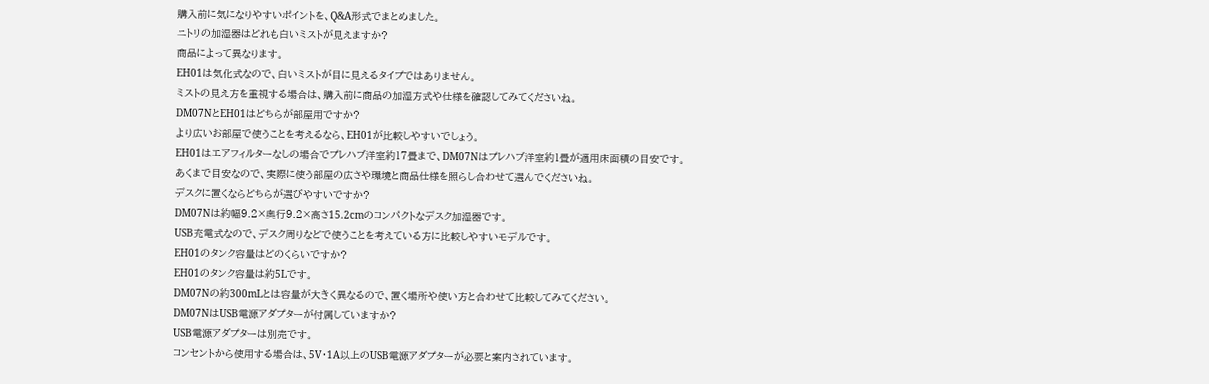購入前に気になりやすいポイントを、Q&A形式でまとめました。
ニトリの加湿器はどれも白いミストが見えますか?
商品によって異なります。
EH01は気化式なので、白いミストが目に見えるタイプではありません。
ミストの見え方を重視する場合は、購入前に商品の加湿方式や仕様を確認してみてくださいね。
DM07NとEH01はどちらが部屋用ですか?
より広いお部屋で使うことを考えるなら、EH01が比較しやすいでしょう。
EH01はエアフィルターなしの場合でプレハブ洋室約17畳まで、DM07Nはプレハブ洋室約1畳が適用床面積の目安です。
あくまで目安なので、実際に使う部屋の広さや環境と商品仕様を照らし合わせて選んでくださいね。
デスクに置くならどちらが選びやすいですか?
DM07Nは約幅9.2×奥行9.2×高さ15.2cmのコンパクトなデスク加湿器です。
USB充電式なので、デスク周りなどで使うことを考えている方に比較しやすいモデルです。
EH01のタンク容量はどのくらいですか?
EH01のタンク容量は約5Lです。
DM07Nの約300mLとは容量が大きく異なるので、置く場所や使い方と合わせて比較してみてください。
DM07NはUSB電源アダプターが付属していますか?
USB電源アダプターは別売です。
コンセントから使用する場合は、5V・1A以上のUSB電源アダプターが必要と案内されています。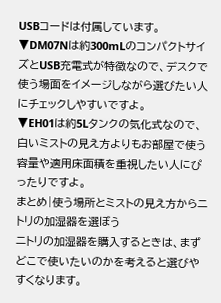USBコードは付属しています。
▼DM07Nは約300mLのコンパクトサイズとUSB充電式が特徴なので、デスクで使う場面をイメージしながら選びたい人にチェックしやすいですよ。
▼EH01は約5Lタンクの気化式なので、白いミストの見え方よりもお部屋で使う容量や適用床面積を重視したい人にぴったりですよ。
まとめ|使う場所とミストの見え方からニトリの加湿器を選ぼう
ニトリの加湿器を購入するときは、まずどこで使いたいのかを考えると選びやすくなります。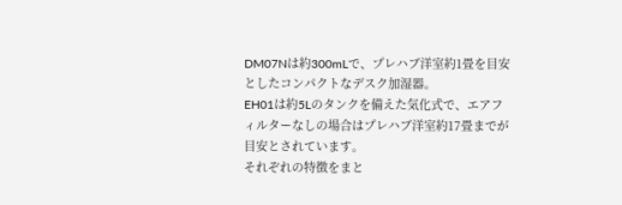DM07Nは約300mLで、プレハブ洋室約1畳を目安としたコンパクトなデスク加湿器。
EH01は約5Lのタンクを備えた気化式で、エアフィルターなしの場合はプレハブ洋室約17畳までが目安とされています。
それぞれの特徴をまと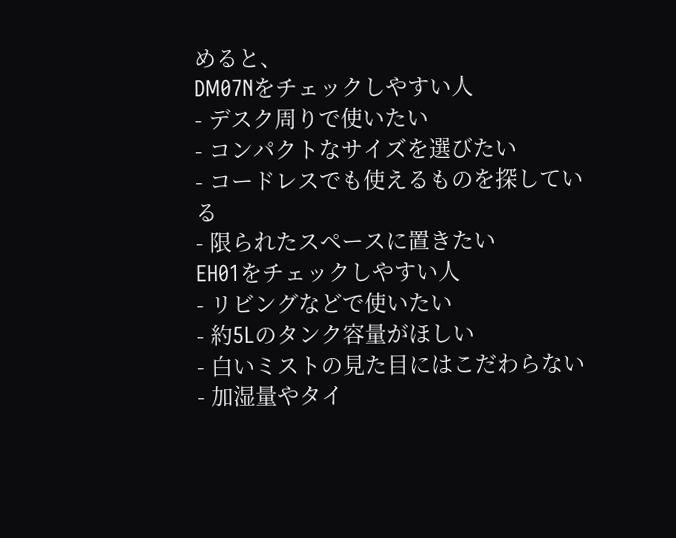めると、
DM07Nをチェックしやすい人
- デスク周りで使いたい
- コンパクトなサイズを選びたい
- コードレスでも使えるものを探している
- 限られたスペースに置きたい
EH01をチェックしやすい人
- リビングなどで使いたい
- 約5Lのタンク容量がほしい
- 白いミストの見た目にはこだわらない
- 加湿量やタイ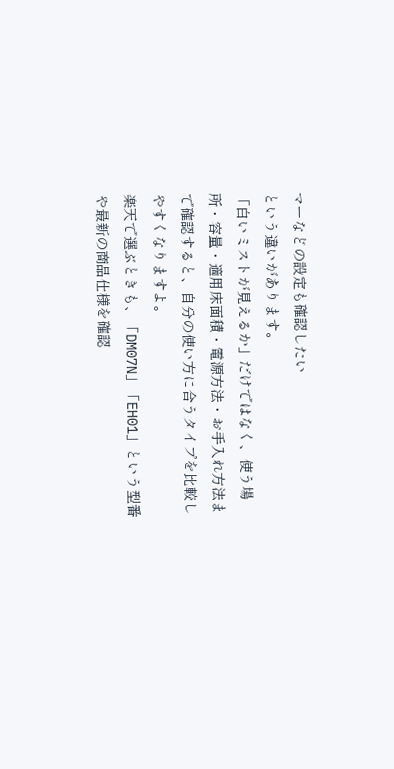マーなどの設定も確認したい
という違いがあります。
「白いミストが見えるか」だけではなく、使う場所・容量・適用床面積・電源方法・お手入れ方法まで確認すると、自分の使い方に合うタイプを比較しやすくなりますよ。
楽天で選ぶときも、「DM07N」「EH01」という型番や最新の商品仕様を確認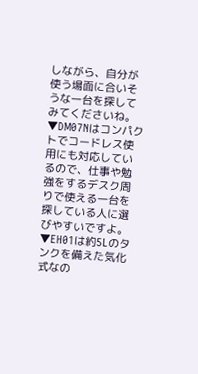しながら、自分が使う場面に合いそうな一台を探してみてくださいね。
▼DM07Nはコンパクトでコードレス使用にも対応しているので、仕事や勉強をするデスク周りで使える一台を探している人に選びやすいですよ。
▼EH01は約5Lのタンクを備えた気化式なの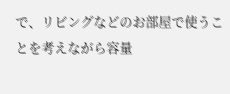で、リビングなどのお部屋で使うことを考えながら容量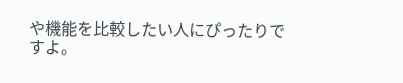や機能を比較したい人にぴったりですよ。